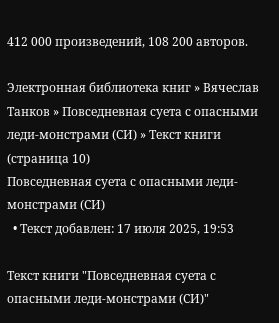412 000 произведений, 108 200 авторов.

Электронная библиотека книг » Вячеслав Танков » Повседневная суета с опасными леди-монстрами (СИ) » Текст книги (страница 10)
Повседневная суета с опасными леди-монстрами (СИ)
  • Текст добавлен: 17 июля 2025, 19:53

Текст книги "Повседневная суета с опасными леди-монстрами (СИ)"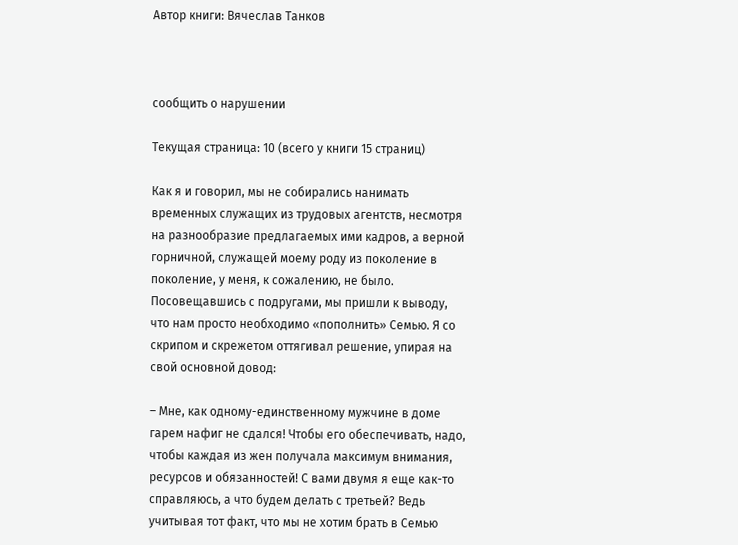Автор книги: Вячеслав Танков



сообщить о нарушении

Текущая страница: 10 (всего у книги 15 страниц)

Как я и говорил, мы не собирались нанимать временных служащих из трудовых агентств, несмотря на разнообразие предлагаемых ими кадров, а верной горничной, служащей моему роду из поколение в поколение, у меня, к сожалению, не было. Посовещавшись с подругами, мы пришли к выводу, что нам просто необходимо «пополнить» Семью. Я со скрипом и скрежетом оттягивал решение, упирая на свой основной довод:

– Мне, как одному-единственному мужчине в доме гарем нафиг не сдался! Чтобы его обеспечивать, надо, чтобы каждая из жен получала максимум внимания, ресурсов и обязанностей! С вами двумя я еще как-то справляюсь, а что будем делать с третьей? Ведь учитывая тот факт, что мы не хотим брать в Семью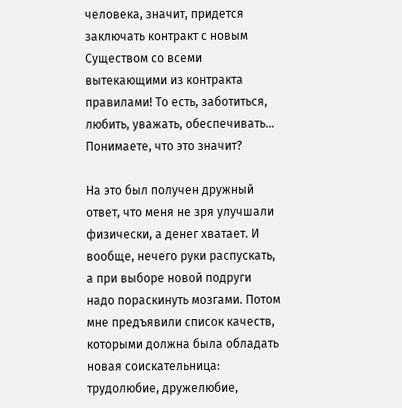человека, значит, придется заключать контракт с новым Существом со всеми вытекающими из контракта правилами! То есть, заботиться, любить, уважать, обеспечивать… Понимаете, что это значит?

На это был получен дружный ответ, что меня не зря улучшали физически, а денег хватает. И вообще, нечего руки распускать, а при выборе новой подруги надо пораскинуть мозгами. Потом мне предъявили список качеств, которыми должна была обладать новая соискательница: трудолюбие, дружелюбие,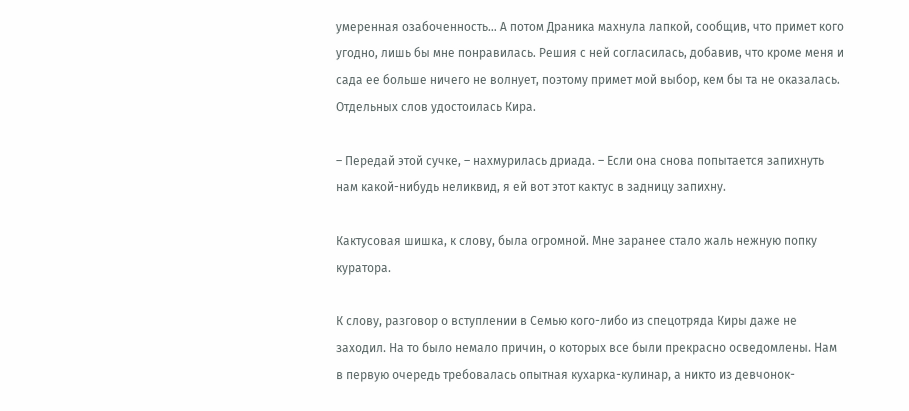умеренная озабоченность… А потом Драника махнула лапкой, сообщив, что примет кого угодно, лишь бы мне понравилась. Решия с ней согласилась, добавив, что кроме меня и сада ее больше ничего не волнует, поэтому примет мой выбор, кем бы та не оказалась. Отдельных слов удостоилась Кира.

– Передай этой сучке, – нахмурилась дриада. – Если она снова попытается запихнуть нам какой-нибудь неликвид, я ей вот этот кактус в задницу запихну.

Кактусовая шишка, к слову, была огромной. Мне заранее стало жаль нежную попку куратора.

К слову, разговор о вступлении в Семью кого-либо из спецотряда Киры даже не заходил. На то было немало причин, о которых все были прекрасно осведомлены. Нам в первую очередь требовалась опытная кухарка-кулинар, а никто из девчонок-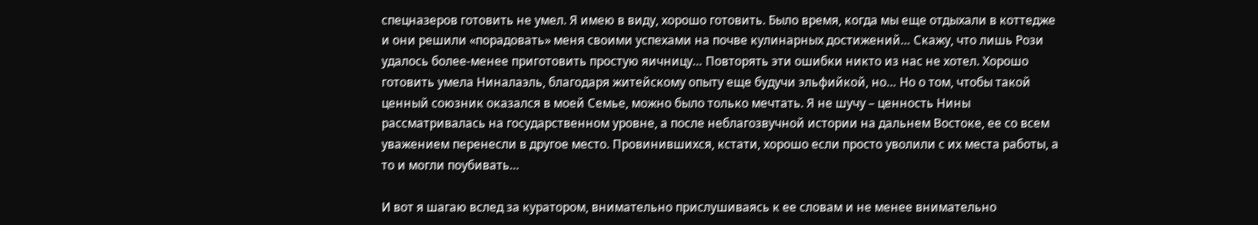спецназеров готовить не умел. Я имею в виду, хорошо готовить. Было время, когда мы еще отдыхали в коттедже и они решили «порадовать» меня своими успехами на почве кулинарных достижений… Скажу, что лишь Рози удалось более-менее приготовить простую яичницу… Повторять эти ошибки никто из нас не хотел. Хорошо готовить умела Ниналаэль, благодаря житейскому опыту еще будучи эльфийкой, но… Но о том, чтобы такой ценный союзник оказался в моей Семье, можно было только мечтать. Я не шучу – ценность Нины рассматривалась на государственном уровне, а после неблагозвучной истории на дальнем Востоке, ее со всем уважением перенесли в другое место. Провинившихся, кстати, хорошо если просто уволили с их места работы, а то и могли поубивать…

И вот я шагаю вслед за куратором, внимательно прислушиваясь к ее словам и не менее внимательно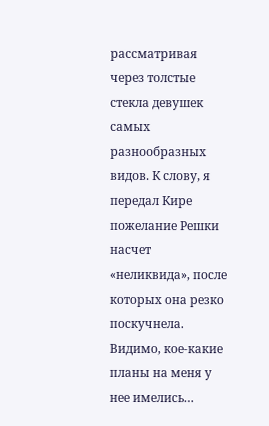рассматривая через толстые стекла девушек самых разнообразных видов. К слову, я передал Кире пожелание Решки насчет «неликвида», после которых она резко поскучнела. Видимо, кое-какие планы на меня у нее имелись…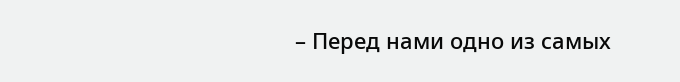– Перед нами одно из самых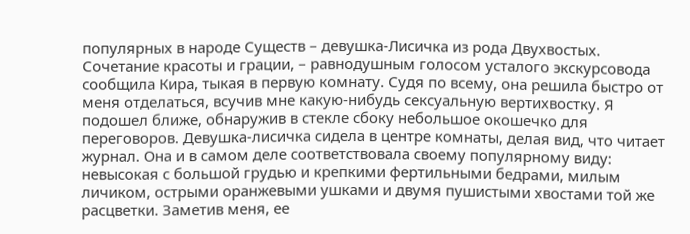популярных в народе Существ – девушка-Лисичка из рода Двухвостых. Сочетание красоты и грации, – равнодушным голосом усталого экскурсовода сообщила Кира, тыкая в первую комнату. Судя по всему, она решила быстро от меня отделаться, всучив мне какую-нибудь сексуальную вертихвостку. Я подошел ближе, обнаружив в стекле сбоку небольшое окошечко для переговоров. Девушка-лисичка сидела в центре комнаты, делая вид, что читает журнал. Она и в самом деле соответствовала своему популярному виду: невысокая с большой грудью и крепкими фертильными бедрами, милым личиком, острыми оранжевыми ушками и двумя пушистыми хвостами той же расцветки. Заметив меня, ее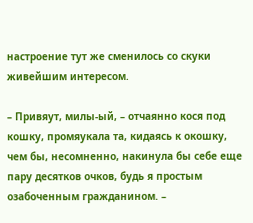настроение тут же сменилось со скуки живейшим интересом.

– Привяут, милы-ый, – отчаянно кося под кошку, промяукала та, кидаясь к окошку, чем бы, несомненно, накинула бы себе еще пару десятков очков, будь я простым озабоченным гражданином. –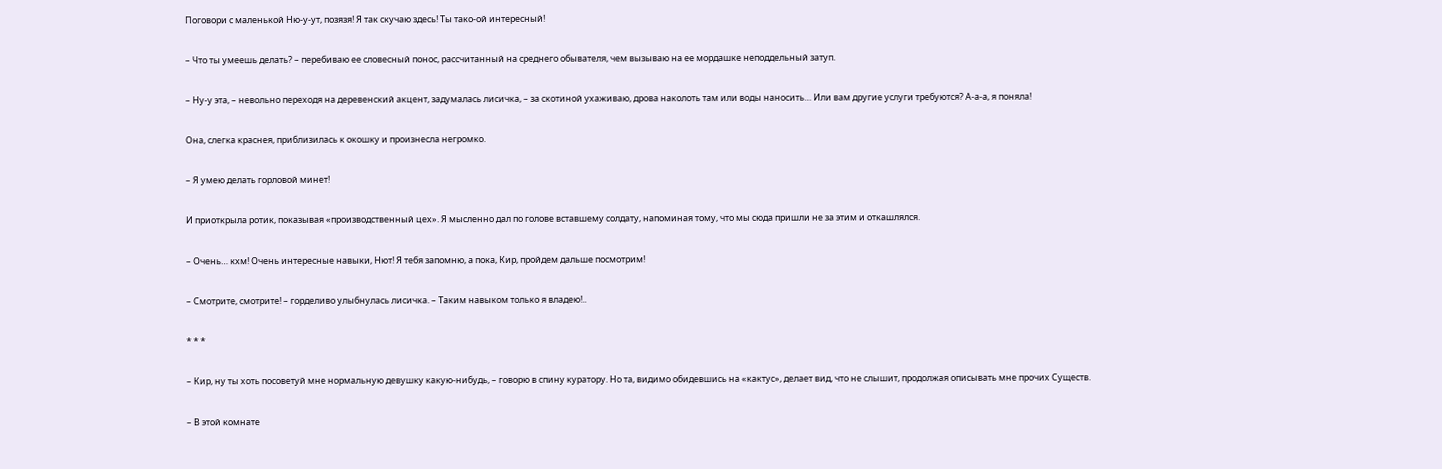Поговори с маленькой Ню-у-ут, позязя! Я так скучаю здесь! Ты тако-ой интересный!

– Что ты умеешь делать? – перебиваю ее словесный понос, рассчитанный на среднего обывателя, чем вызываю на ее мордашке неподдельный затуп.

– Ну-у эта, – невольно переходя на деревенский акцент, задумалась лисичка, – за скотиной ухаживаю, дрова наколоть там или воды наносить… Или вам другие услуги требуются? А-а-а, я поняла!

Она, слегка краснея, приблизилась к окошку и произнесла негромко.

– Я умею делать горловой минет!

И приоткрыла ротик, показывая «производственный цех». Я мысленно дал по голове вставшему солдату, напоминая тому, что мы сюда пришли не за этим и откашлялся.

– Очень… кхм! Очень интересные навыки, Нют! Я тебя запомню, а пока, Кир, пройдем дальше посмотрим!

– Смотрите, смотрите! – горделиво улыбнулась лисичка. – Таким навыком только я владею!..

* * *

– Кир, ну ты хоть посоветуй мне нормальную девушку какую-нибудь, – говорю в спину куратору. Но та, видимо обидевшись на «кактус», делает вид, что не слышит, продолжая описывать мне прочих Существ.

– В этой комнате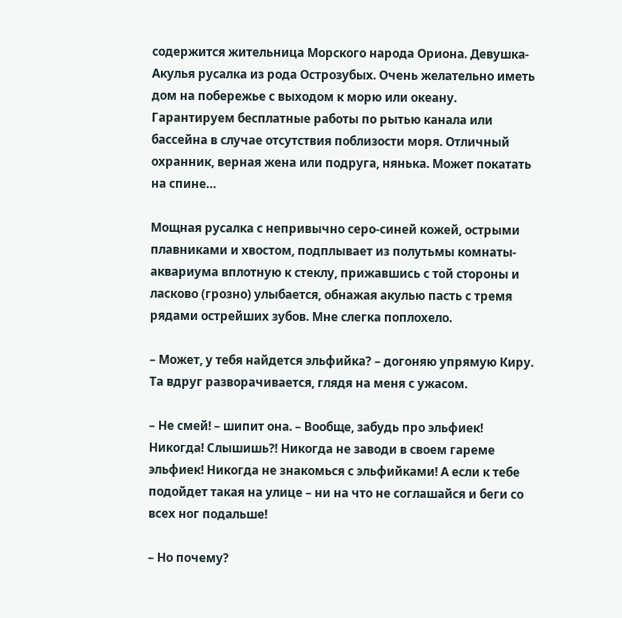содержится жительница Морского народа Ориона. Девушка-Акулья русалка из рода Острозубых. Очень желательно иметь дом на побережье с выходом к морю или океану. Гарантируем бесплатные работы по рытью канала или бассейна в случае отсутствия поблизости моря. Отличный охранник, верная жена или подруга, нянька. Может покатать на спине…

Мощная русалка с непривычно серо-синей кожей, острыми плавниками и хвостом, подплывает из полутьмы комнаты-аквариума вплотную к стеклу, прижавшись с той стороны и ласково (грозно) улыбается, обнажая акулью пасть с тремя рядами острейших зубов. Мне слегка поплохело.

– Может, у тебя найдется эльфийка? – догоняю упрямую Киру. Та вдруг разворачивается, глядя на меня с ужасом.

– Не смей! – шипит она. – Вообще, забудь про эльфиек! Никогда! Слышишь⁈ Никогда не заводи в своем гареме эльфиек! Никогда не знакомься с эльфийками! А если к тебе подойдет такая на улице – ни на что не соглашайся и беги со всех ног подальше!

– Но почему?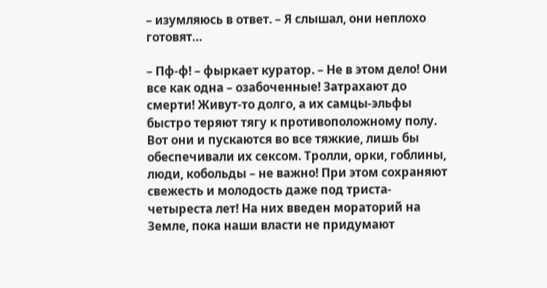– изумляюсь в ответ. – Я слышал, они неплохо готовят…

– Пф-ф! – фыркает куратор. – Не в этом дело! Они все как одна – озабоченные! Затрахают до смерти! Живут-то долго, а их самцы-эльфы быстро теряют тягу к противоположному полу. Вот они и пускаются во все тяжкие, лишь бы обеспечивали их сексом. Тролли, орки, гоблины, люди, кобольды – не важно! При этом сохраняют свежесть и молодость даже под триста-четыреста лет! На них введен мораторий на Земле, пока наши власти не придумают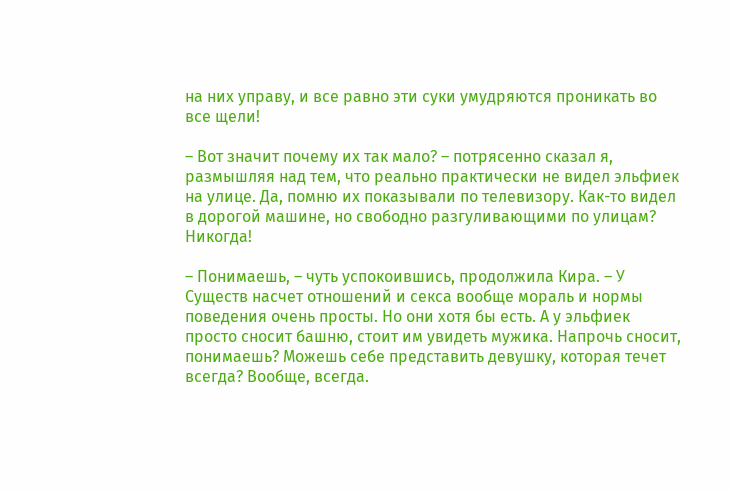на них управу, и все равно эти суки умудряются проникать во все щели!

– Вот значит почему их так мало? – потрясенно сказал я, размышляя над тем, что реально практически не видел эльфиек на улице. Да, помню их показывали по телевизору. Как-то видел в дорогой машине, но свободно разгуливающими по улицам? Никогда!

– Понимаешь, – чуть успокоившись, продолжила Кира. – У Существ насчет отношений и секса вообще мораль и нормы поведения очень просты. Но они хотя бы есть. А у эльфиек просто сносит башню, стоит им увидеть мужика. Напрочь сносит, понимаешь? Можешь себе представить девушку, которая течет всегда? Вообще, всегда.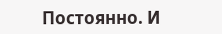Постоянно. И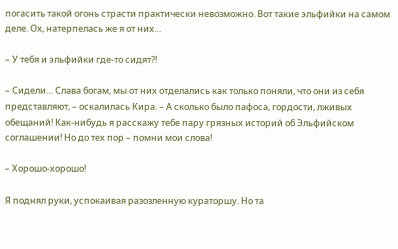погасить такой огонь страсти практически невозможно. Вот такие эльфийки на самом деле. Ох, натерпелась же я от них…

– У тебя и эльфийки где-то сидят⁈

– Сидели… Слава богам, мы от них отделались как только поняли, что они из себя представляют, – оскалилась Кира. – А сколько было пафоса, гордости, лживых обещаний! Как-нибудь я расскажу тебе пару грязных историй об Эльфийском соглашении! Но до тех пор – помни мои слова!

– Хорошо-хорошо!

Я поднял руки, успокаивая разозленную кураторшу. Но та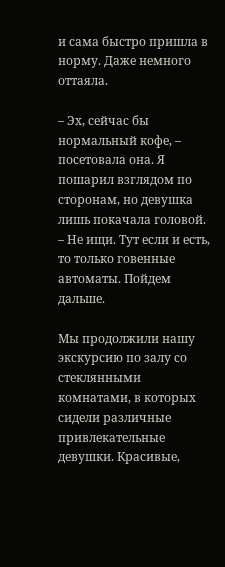и сама быстро пришла в норму. Даже немного оттаяла.

– Эх, сейчас бы нормальный кофе, – посетовала она. Я пошарил взглядом по сторонам, но девушка лишь покачала головой. – Не ищи. Тут если и есть, то только говенные автоматы. Пойдем дальше.

Мы продолжили нашу экскурсию по залу со стеклянными комнатами, в которых сидели различные привлекательные девушки. Красивые,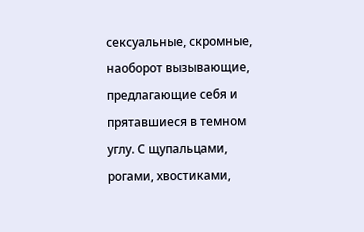сексуальные, скромные, наоборот вызывающие, предлагающие себя и прятавшиеся в темном углу. С щупальцами, рогами, хвостиками,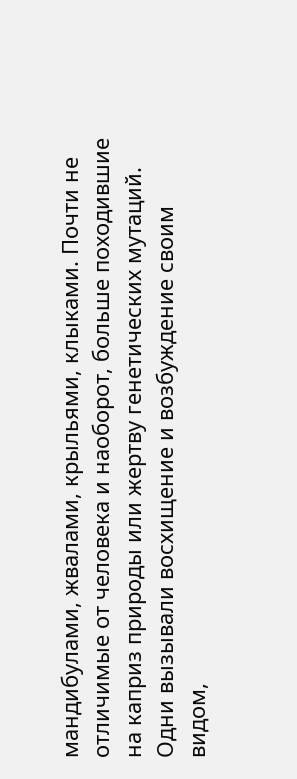мандибулами, жвалами, крыльями, клыками. Почти не отличимые от человека и наоборот, больше походившие на каприз природы или жертву генетических мутаций. Одни вызывали восхищение и возбуждение своим видом,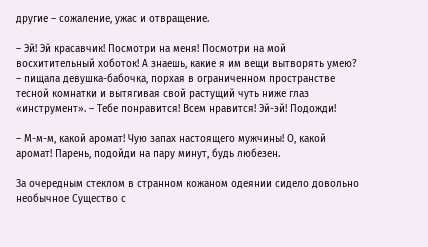другие – сожаление, ужас и отвращение.

– Эй! Эй красавчик! Посмотри на меня! Посмотри на мой восхитительный хоботок! А знаешь, какие я им вещи вытворять умею? – пищала девушка-бабочка, порхая в ограниченном пространстве тесной комнатки и вытягивая свой растущий чуть ниже глаз «инструмент». – Тебе понравится! Всем нравится! Эй-эй! Подожди!

– М-м-м, какой аромат! Чую запах настоящего мужчины! О, какой аромат! Парень, подойди на пару минут, будь любезен.

За очередным стеклом в странном кожаном одеянии сидело довольно необычное Существо с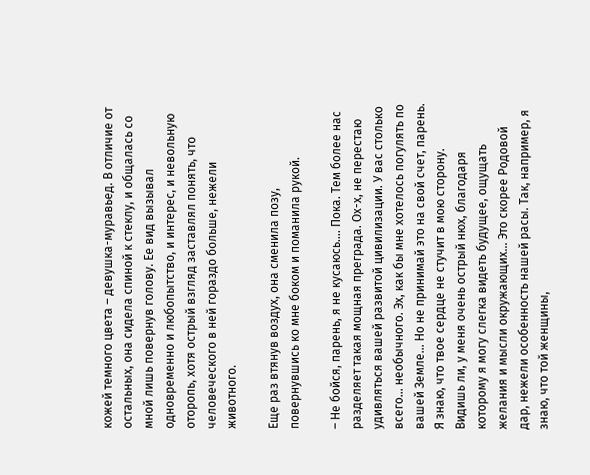кожей темного цвета – девушка-муравьед. В отличие от остальных, она сидела спиной к стеклу, и общалась со мной лишь повернув голову. Ее вид вызывал одновременно и любопытство, и интерес, и невольную оторопь, хотя острый взгляд заставлял понять, что человеческого в ней гораздо больше, нежели животного.

Еще раз втянув воздух, она сменила позу, повернувшись ко мне боком и поманила рукой.

– Не бойся, парень, я не кусаюсь…. Пока. Тем более нас разделяет такая мощная преграда. Ох-х, не перестаю удивляться вашей развитой цивилизации. У вас столько всего… необычного. Эх, как бы мне хотелось погулять по вашей Земле… Но не принимай это на свой счет, парень. Я знаю, что твое сердце не стучит в мою сторону. Видишь ли, у меня очень острый нюх, благодаря которому я могу слегка видеть будущее, ощущать желания и мысли окружающих… Это скорее Родовой дар, нежели особенность нашей расы. Так, например, я знаю, что той женщины,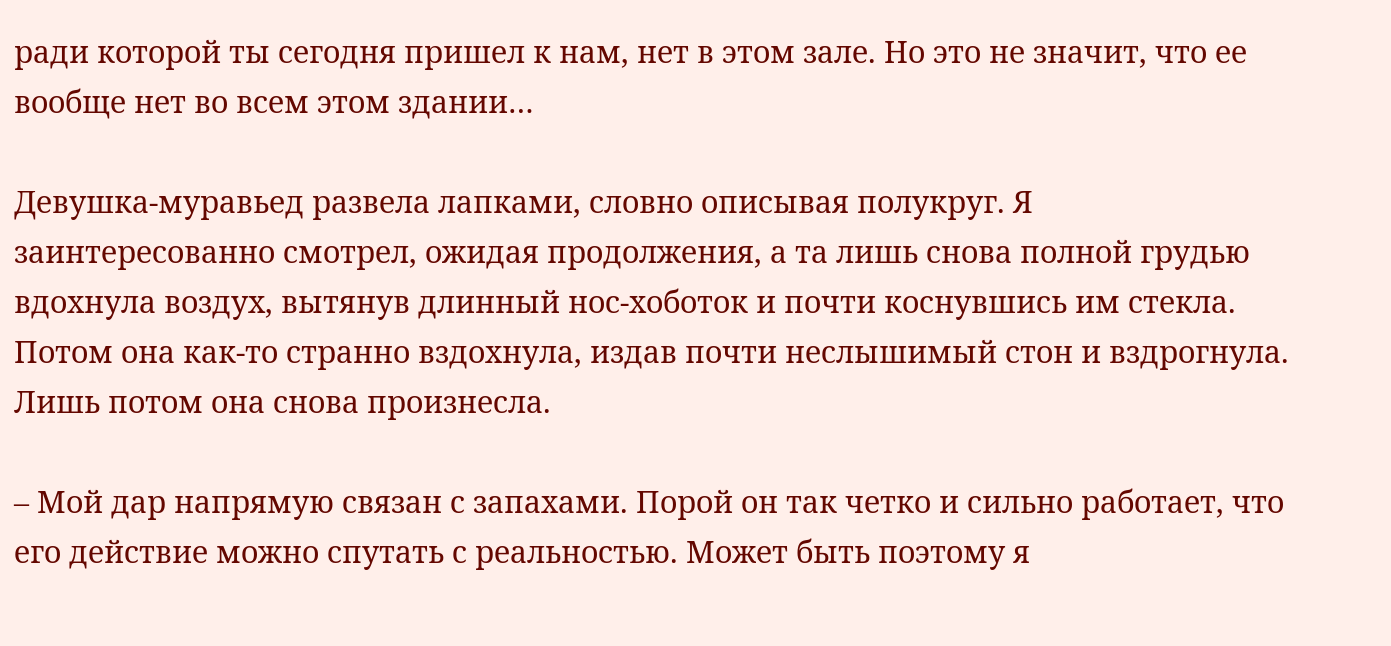ради которой ты сегодня пришел к нам, нет в этом зале. Но это не значит, что ее вообще нет во всем этом здании…

Девушка-муравьед развела лапками, словно описывая полукруг. Я заинтересованно смотрел, ожидая продолжения, а та лишь снова полной грудью вдохнула воздух, вытянув длинный нос-хоботок и почти коснувшись им стекла. Потом она как-то странно вздохнула, издав почти неслышимый стон и вздрогнула. Лишь потом она снова произнесла.

– Мой дар напрямую связан с запахами. Порой он так четко и сильно работает, что его действие можно спутать с реальностью. Может быть поэтому я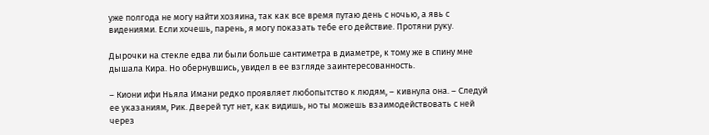уже полгода не могу найти хозяина, так как все время путаю день с ночью, а явь с видениями. Если хочешь, парень, я могу показать тебе его действие. Протяни руку.

Дырочки на стекле едва ли были больше сантиметра в диаметре, к тому же в спину мне дышала Кира. Но обернувшись, увидел в ее взгляде заинтересованность.

– Киони ифи Ньяла Имани редко проявляет любопытство к людям, – кивнула она. – Следуй ее указаниям, Рик. Дверей тут нет, как видишь, но ты можешь взаимодействовать с ней через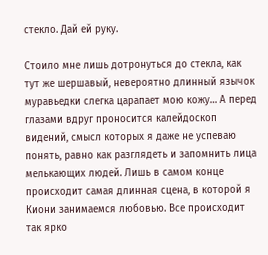стекло. Дай ей руку.

Стоило мне лишь дотронуться до стекла, как тут же шершавый, невероятно длинный язычок муравьедки слегка царапает мою кожу… А перед глазами вдруг проносится калейдоскоп видений, смысл которых я даже не успеваю понять, равно как разглядеть и запомнить лица мелькающих людей. Лишь в самом конце происходит самая длинная сцена, в которой я Киони занимаемся любовью. Все происходит так ярко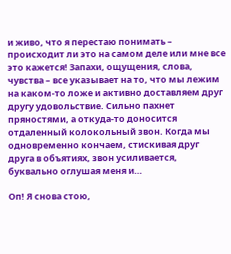и живо, что я перестаю понимать – происходит ли это на самом деле или мне все это кажется! Запахи, ощущения, слова, чувства – все указывает на то, что мы лежим на каком-то ложе и активно доставляем друг другу удовольствие. Сильно пахнет пряностями, а откуда-то доносится отдаленный колокольный звон. Когда мы одновременно кончаем, стискивая друг друга в объятиях, звон усиливается, буквально оглушая меня и…

Оп! Я снова стою,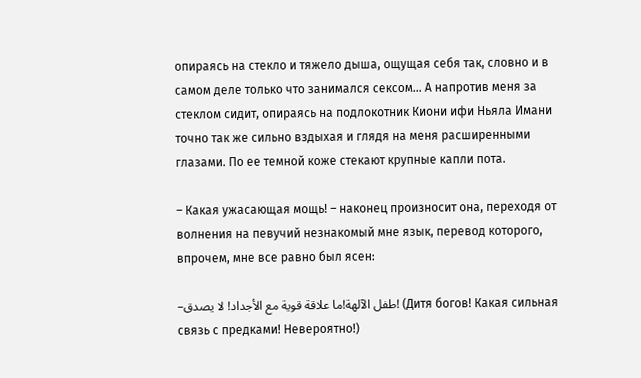опираясь на стекло и тяжело дыша, ощущая себя так, словно и в самом деле только что занимался сексом… А напротив меня за стеклом сидит, опираясь на подлокотник Киони ифи Ньяла Имани точно так же сильно вздыхая и глядя на меня расширенными глазами. По ее темной коже стекают крупные капли пота.

– Какая ужасающая мощь! – наконец произносит она, переходя от волнения на певучий незнакомый мне язык, перевод которого, впрочем, мне все равно был ясен:

–طفل الآلهة!ما علاقة قوية مع الأجداد! لا يصدق! (Дитя богов! Какая сильная связь с предками! Невероятно!)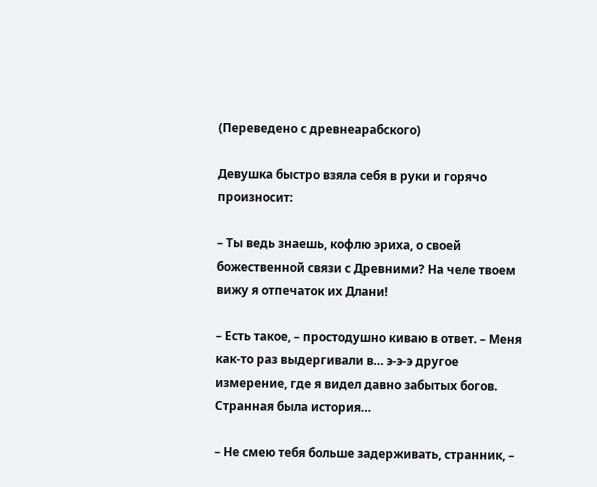(Переведено с древнеарабского)

Девушка быстро взяла себя в руки и горячо произносит:

– Ты ведь знаешь, кофлю эриха, о своей божественной связи с Древними? На челе твоем вижу я отпечаток их Длани!

– Есть такое, – простодушно киваю в ответ. – Меня как-то раз выдергивали в… э-э-э другое измерение, где я видел давно забытых богов. Странная была история…

– Не смею тебя больше задерживать, странник, –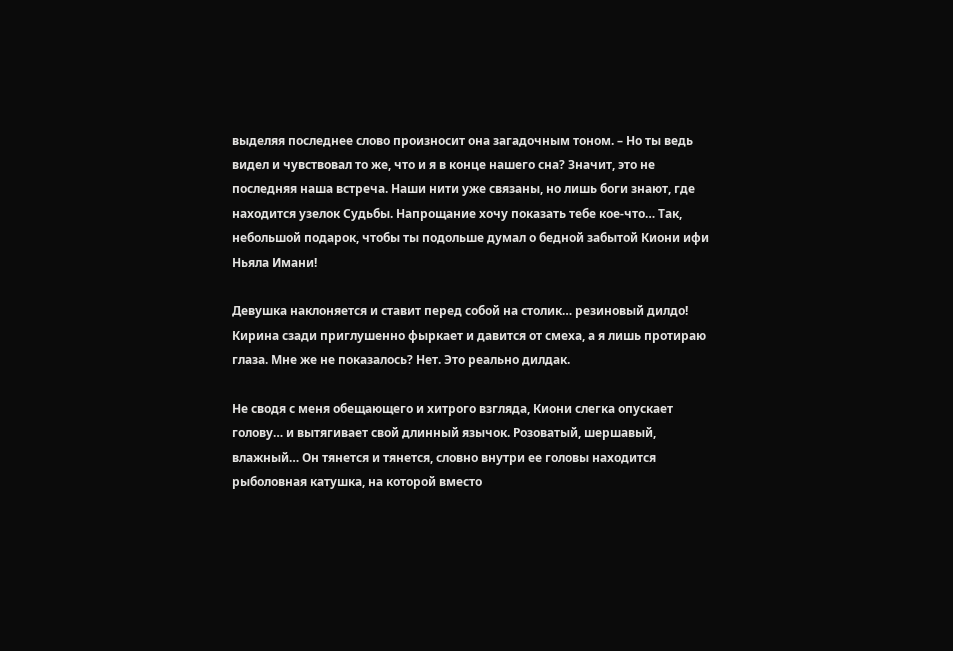выделяя последнее слово произносит она загадочным тоном. – Но ты ведь видел и чувствовал то же, что и я в конце нашего сна? Значит, это не последняя наша встреча. Наши нити уже связаны, но лишь боги знают, где находится узелок Судьбы. Напрощание хочу показать тебе кое-что… Так, небольшой подарок, чтобы ты подольше думал о бедной забытой Киони ифи Ньяла Имани!

Девушка наклоняется и ставит перед собой на столик… резиновый дилдо! Кирина сзади приглушенно фыркает и давится от смеха, а я лишь протираю глаза. Мне же не показалось? Нет. Это реально дилдак.

Не сводя с меня обещающего и хитрого взгляда, Киони слегка опускает голову… и вытягивает свой длинный язычок. Розоватый, шершавый, влажный… Он тянется и тянется, словно внутри ее головы находится рыболовная катушка, на которой вместо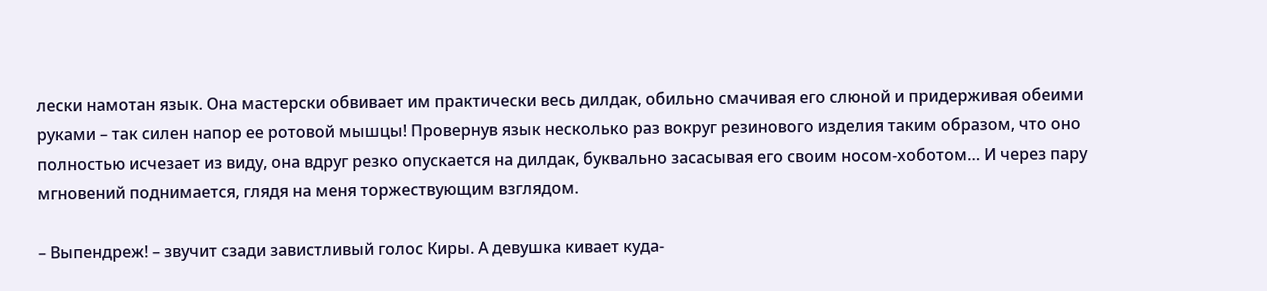лески намотан язык. Она мастерски обвивает им практически весь дилдак, обильно смачивая его слюной и придерживая обеими руками – так силен напор ее ротовой мышцы! Провернув язык несколько раз вокруг резинового изделия таким образом, что оно полностью исчезает из виду, она вдруг резко опускается на дилдак, буквально засасывая его своим носом-хоботом… И через пару мгновений поднимается, глядя на меня торжествующим взглядом.

– Выпендреж! – звучит сзади завистливый голос Киры. А девушка кивает куда-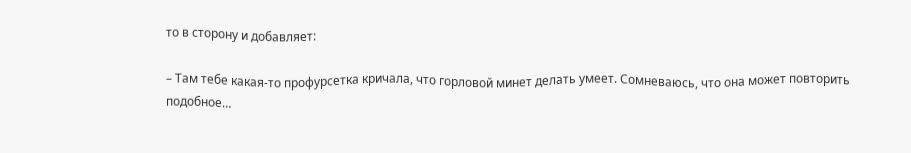то в сторону и добавляет:

– Там тебе какая-то профурсетка кричала, что горловой минет делать умеет. Сомневаюсь, что она может повторить подобное…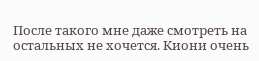После такого мне даже смотреть на остальных не хочется. Киони очень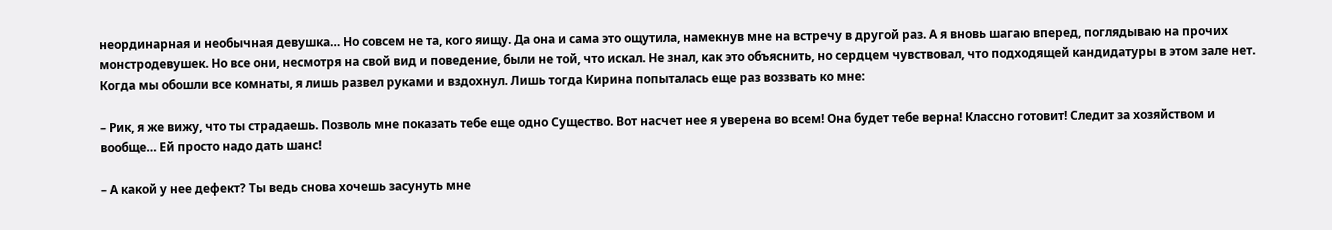неординарная и необычная девушка… Но совсем не та, кого яищу. Да она и сама это ощутила, намекнув мне на встречу в другой раз. А я вновь шагаю вперед, поглядываю на прочих монстродевушек. Но все они, несмотря на свой вид и поведение, были не той, что искал. Не знал, как это объяснить, но сердцем чувствовал, что подходящей кандидатуры в этом зале нет. Когда мы обошли все комнаты, я лишь развел руками и вздохнул. Лишь тогда Кирина попыталась еще раз воззвать ко мне:

– Рик, я же вижу, что ты страдаешь. Позволь мне показать тебе еще одно Существо. Вот насчет нее я уверена во всем! Она будет тебе верна! Классно готовит! Следит за хозяйством и вообще… Ей просто надо дать шанс!

– А какой у нее дефект? Ты ведь снова хочешь засунуть мне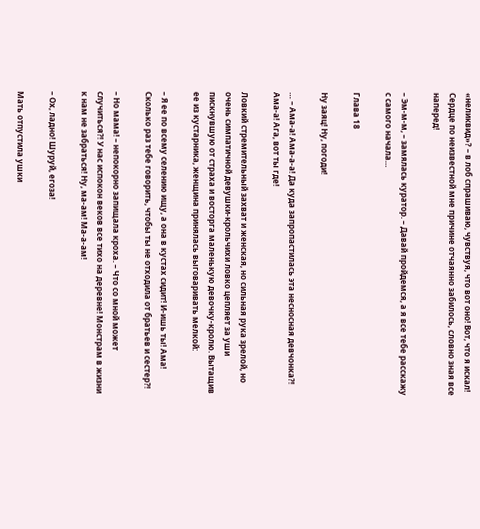«неликвид»? – в лоб спрашиваю, чувствуя, что вот оно! Вот, что я искал! Сердце по неизвестной мне причине отчаянно забилось, словно зная все наперед!

– Эм-м-м, – замялась куратор. – Давай пройдемся, а я все тебе расскажу с самого начала…

Глава 18

Ну заяц! Ну, погоди!

… – Ама-а! Ама-а-а! Да куда запропастилась эта несносная девчонка⁈ Ама-а! Ага, вот ты где!

Ловкий стремительный захват и женская, но сильная рука зрелой, но очень симпатичной девушки-крольчихи ловко цепляет за уши пискнувшую от страха и восторга маленькую девочку-кролю. Вытащив ее из кустарника, женщина принялась выговаривать мелкой:

– Я ее по всему селению ищу, а она в кустах сидит! И-ишь ты! Ама! Сколько раз тебе говорить, чтобы ты не отходила от братьев и сестер⁈

– Но мама! – непокорно запищала кроха. – Что со мной может случиться⁈ У нас испокон веков все тихо на деревне! Монстрам в жизни к нам не забраться! Ну, ма-ам! Ма-а-ам!

– Ох, ладно! Шуруй, егоза!

Мать отпустила ушки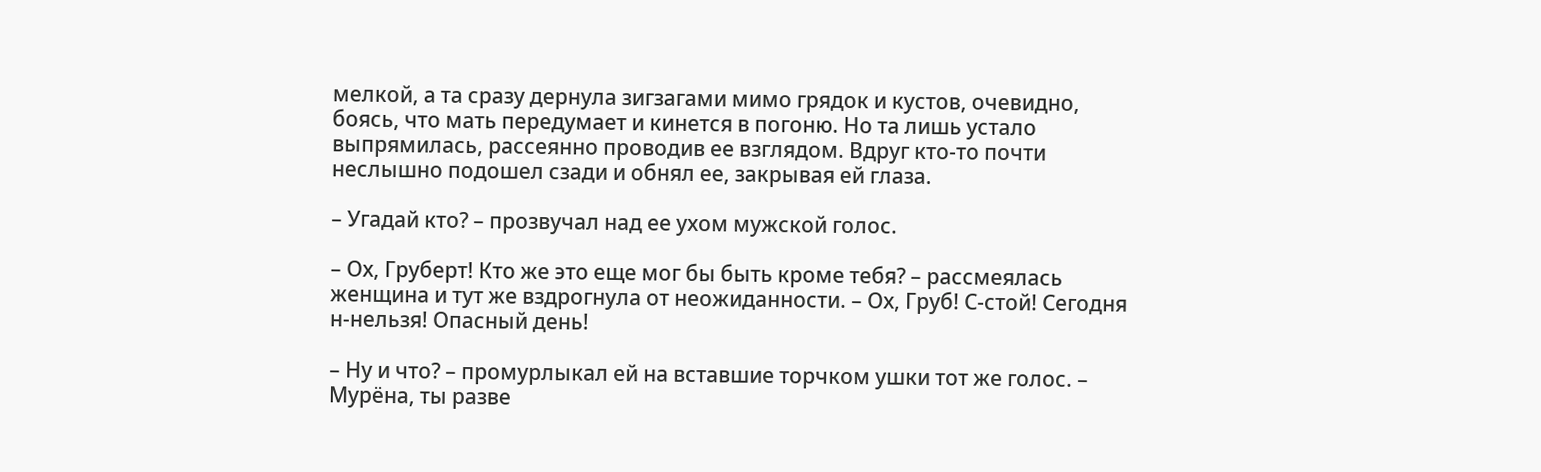мелкой, а та сразу дернула зигзагами мимо грядок и кустов, очевидно, боясь, что мать передумает и кинется в погоню. Но та лишь устало выпрямилась, рассеянно проводив ее взглядом. Вдруг кто-то почти неслышно подошел сзади и обнял ее, закрывая ей глаза.

– Угадай кто? – прозвучал над ее ухом мужской голос.

– Ох, Груберт! Кто же это еще мог бы быть кроме тебя? – рассмеялась женщина и тут же вздрогнула от неожиданности. – Ох, Груб! С-стой! Сегодня н-нельзя! Опасный день!

– Ну и что? – промурлыкал ей на вставшие торчком ушки тот же голос. – Мурёна, ты разве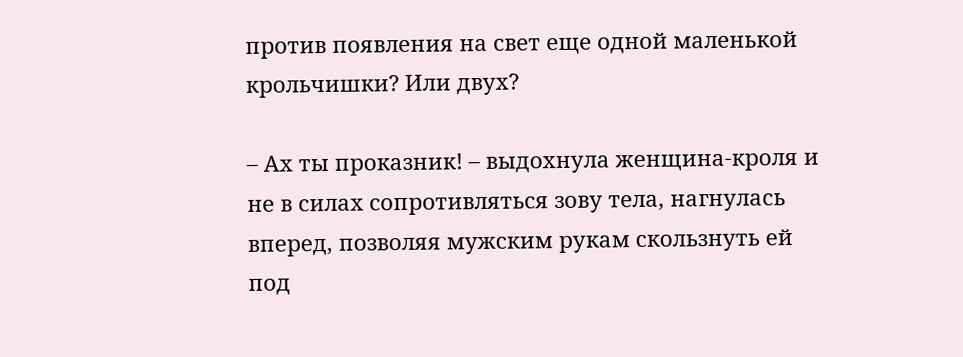против появления на свет еще одной маленькой крольчишки? Или двух?

– Ах ты проказник! – выдохнула женщина-кроля и не в силах сопротивляться зову тела, нагнулась вперед, позволяя мужским рукам скользнуть ей под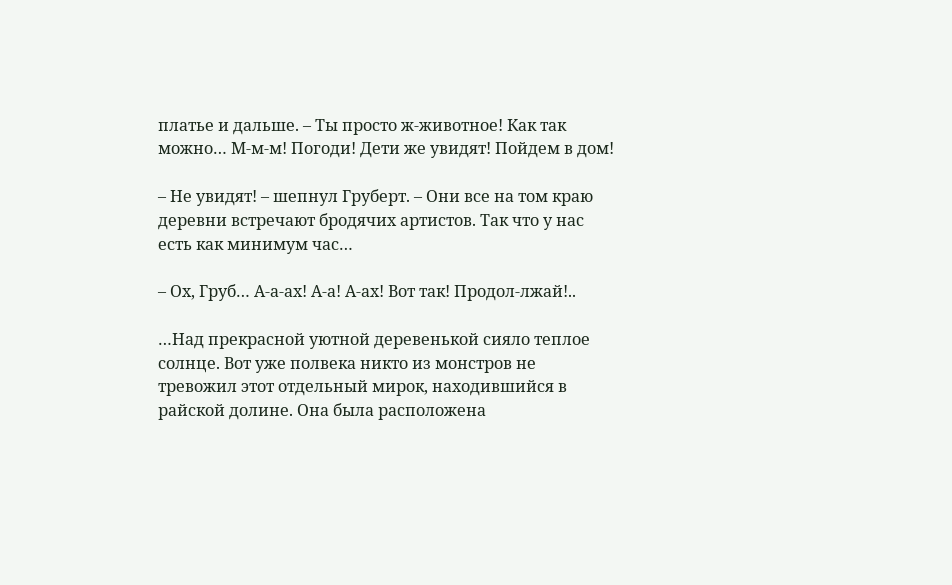платье и дальше. – Ты просто ж-животное! Как так можно… М-м-м! Погоди! Дети же увидят! Пойдем в дом!

– Не увидят! – шепнул Груберт. – Они все на том краю деревни встречают бродячих артистов. Так что у нас есть как минимум час…

– Ох, Груб… А-а-ах! А-а! А-ах! Вот так! Продол-лжай!..

…Над прекрасной уютной деревенькой сияло теплое солнце. Вот уже полвека никто из монстров не тревожил этот отдельный мирок, находившийся в райской долине. Она была расположена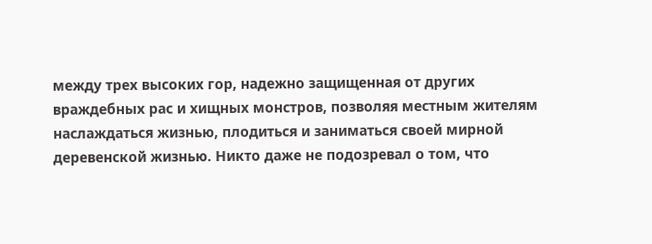между трех высоких гор, надежно защищенная от других враждебных рас и хищных монстров, позволяя местным жителям наслаждаться жизнью, плодиться и заниматься своей мирной деревенской жизнью. Никто даже не подозревал о том, что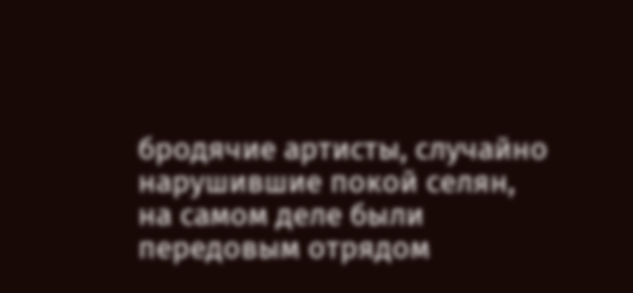бродячие артисты, случайно нарушившие покой селян, на самом деле были передовым отрядом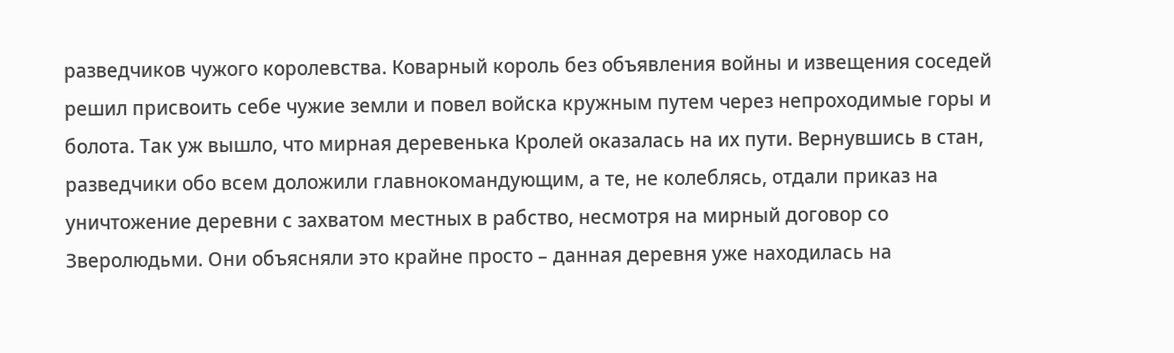разведчиков чужого королевства. Коварный король без объявления войны и извещения соседей решил присвоить себе чужие земли и повел войска кружным путем через непроходимые горы и болота. Так уж вышло, что мирная деревенька Кролей оказалась на их пути. Вернувшись в стан, разведчики обо всем доложили главнокомандующим, а те, не колеблясь, отдали приказ на уничтожение деревни с захватом местных в рабство, несмотря на мирный договор со Зверолюдьми. Они объясняли это крайне просто – данная деревня уже находилась на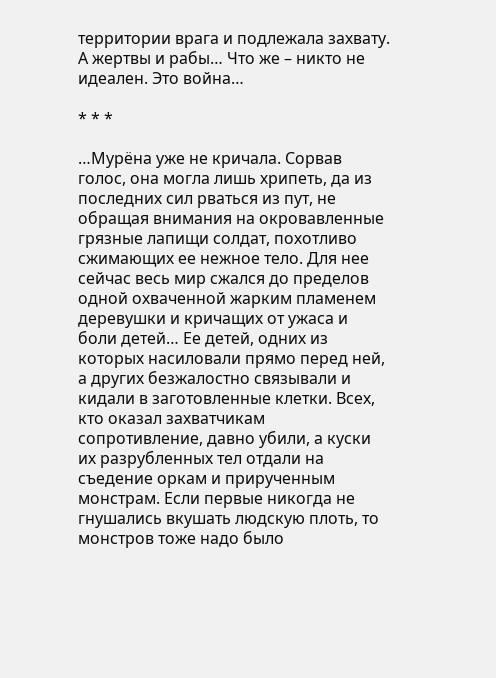территории врага и подлежала захвату. А жертвы и рабы… Что же – никто не идеален. Это война…

* * *

…Мурёна уже не кричала. Сорвав голос, она могла лишь хрипеть, да из последних сил рваться из пут, не обращая внимания на окровавленные грязные лапищи солдат, похотливо сжимающих ее нежное тело. Для нее сейчас весь мир сжался до пределов одной охваченной жарким пламенем деревушки и кричащих от ужаса и боли детей… Ее детей, одних из которых насиловали прямо перед ней, а других безжалостно связывали и кидали в заготовленные клетки. Всех, кто оказал захватчикам сопротивление, давно убили, а куски их разрубленных тел отдали на съедение оркам и прирученным монстрам. Если первые никогда не гнушались вкушать людскую плоть, то монстров тоже надо было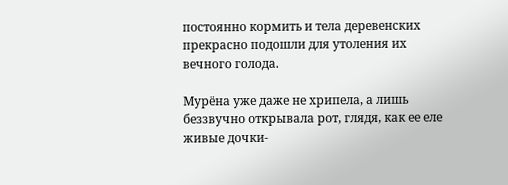постоянно кормить и тела деревенских прекрасно подошли для утоления их вечного голода.

Мурёна уже даже не хрипела, а лишь беззвучно открывала рот, глядя, как ее еле живые дочки-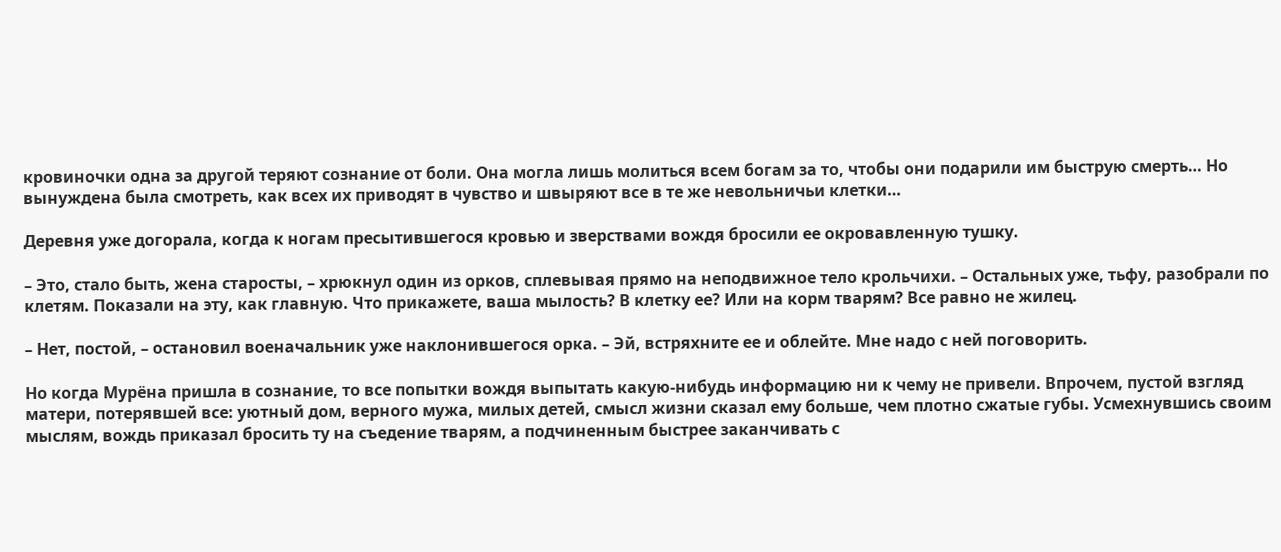кровиночки одна за другой теряют сознание от боли. Она могла лишь молиться всем богам за то, чтобы они подарили им быструю смерть… Но вынуждена была смотреть, как всех их приводят в чувство и швыряют все в те же невольничьи клетки…

Деревня уже догорала, когда к ногам пресытившегося кровью и зверствами вождя бросили ее окровавленную тушку.

– Это, стало быть, жена старосты, – хрюкнул один из орков, сплевывая прямо на неподвижное тело крольчихи. – Остальных уже, тьфу, разобрали по клетям. Показали на эту, как главную. Что прикажете, ваша мылость? В клетку ее? Или на корм тварям? Все равно не жилец.

– Нет, постой, – остановил военачальник уже наклонившегося орка. – Эй, встряхните ее и облейте. Мне надо с ней поговорить.

Но когда Мурёна пришла в сознание, то все попытки вождя выпытать какую-нибудь информацию ни к чему не привели. Впрочем, пустой взгляд матери, потерявшей все: уютный дом, верного мужа, милых детей, смысл жизни сказал ему больше, чем плотно сжатые губы. Усмехнувшись своим мыслям, вождь приказал бросить ту на съедение тварям, а подчиненным быстрее заканчивать с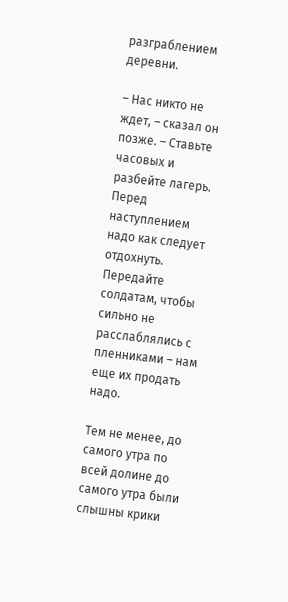разграблением деревни.

– Нас никто не ждет, – сказал он позже. – Ставьте часовых и разбейте лагерь. Перед наступлением надо как следует отдохнуть. Передайте солдатам, чтобы сильно не расслаблялись с пленниками – нам еще их продать надо.

Тем не менее, до самого утра по всей долине до самого утра были слышны крики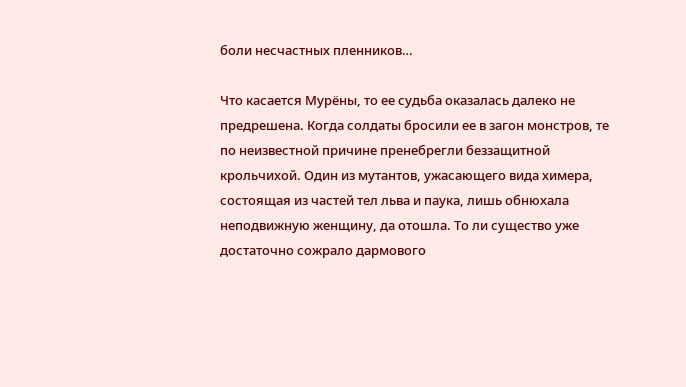боли несчастных пленников…

Что касается Мурёны, то ее судьба оказалась далеко не предрешена. Когда солдаты бросили ее в загон монстров, те по неизвестной причине пренебрегли беззащитной крольчихой. Один из мутантов, ужасающего вида химера, состоящая из частей тел льва и паука, лишь обнюхала неподвижную женщину, да отошла. То ли существо уже достаточно сожрало дармового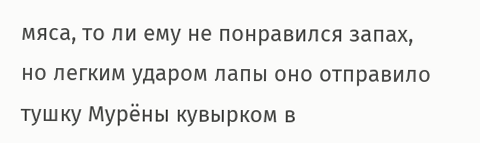мяса, то ли ему не понравился запах, но легким ударом лапы оно отправило тушку Мурёны кувырком в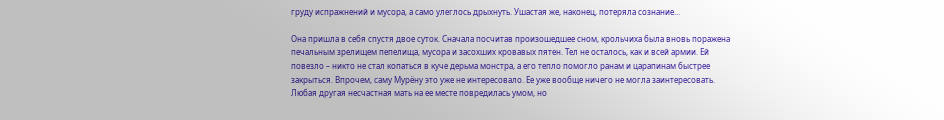груду испражнений и мусора, а само улеглось дрыхнуть. Ушастая же, наконец, потеряла сознание…

Она пришла в себя спустя двое суток. Сначала посчитав произошедшее сном, крольчиха была вновь поражена печальным зрелищем пепелища, мусора и засохших кровавых пятен. Тел не осталось, как и всей армии. Ей повезло – никто не стал копаться в куче дерьма монстра, а его тепло помогло ранам и царапинам быстрее закрыться. Впрочем, саму Мурёну это уже не интересовало. Ее уже вообще ничего не могла заинтересовать. Любая другая несчастная мать на ее месте повредилась умом, но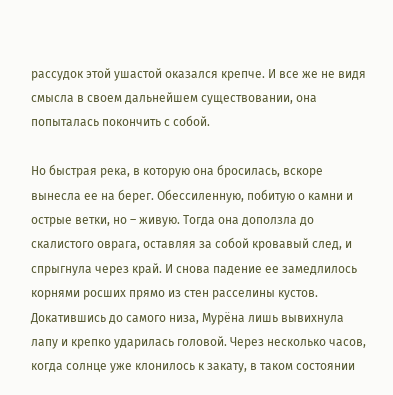рассудок этой ушастой оказался крепче. И все же не видя смысла в своем дальнейшем существовании, она попыталась покончить с собой.

Но быстрая река, в которую она бросилась, вскоре вынесла ее на берег. Обессиленную, побитую о камни и острые ветки, но – живую. Тогда она доползла до скалистого оврага, оставляя за собой кровавый след, и спрыгнула через край. И снова падение ее замедлилось корнями росших прямо из стен расселины кустов. Докатившись до самого низа, Мурёна лишь вывихнула лапу и крепко ударилась головой. Через несколько часов, когда солнце уже клонилось к закату, в таком состоянии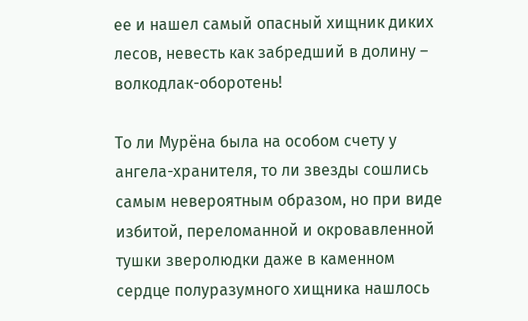ее и нашел самый опасный хищник диких лесов, невесть как забредший в долину – волкодлак-оборотень!

То ли Мурёна была на особом счету у ангела-хранителя, то ли звезды сошлись самым невероятным образом, но при виде избитой, переломанной и окровавленной тушки зверолюдки даже в каменном сердце полуразумного хищника нашлось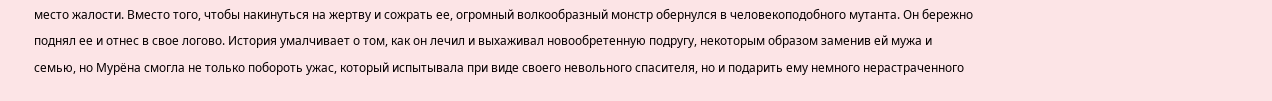место жалости. Вместо того, чтобы накинуться на жертву и сожрать ее, огромный волкообразный монстр обернулся в человекоподобного мутанта. Он бережно поднял ее и отнес в свое логово. История умалчивает о том, как он лечил и выхаживал новообретенную подругу, некоторым образом заменив ей мужа и семью, но Мурёна смогла не только побороть ужас, который испытывала при виде своего невольного спасителя, но и подарить ему немного нерастраченного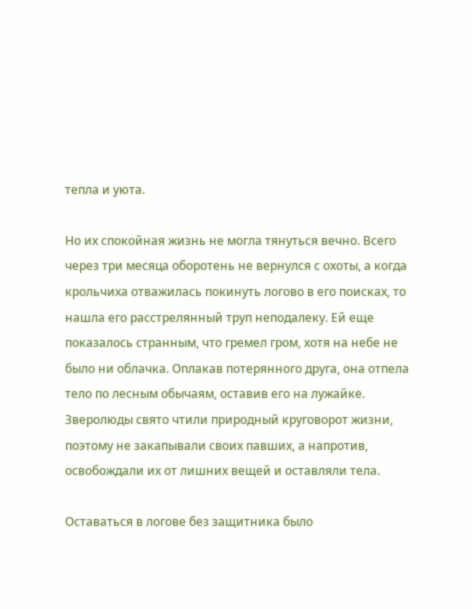тепла и уюта.

Но их спокойная жизнь не могла тянуться вечно. Всего через три месяца оборотень не вернулся с охоты, а когда крольчиха отважилась покинуть логово в его поисках, то нашла его расстрелянный труп неподалеку. Ей еще показалось странным, что гремел гром, хотя на небе не было ни облачка. Оплакав потерянного друга, она отпела тело по лесным обычаям, оставив его на лужайке. Зверолюды свято чтили природный круговорот жизни, поэтому не закапывали своих павших, а напротив, освобождали их от лишних вещей и оставляли тела.

Оставаться в логове без защитника было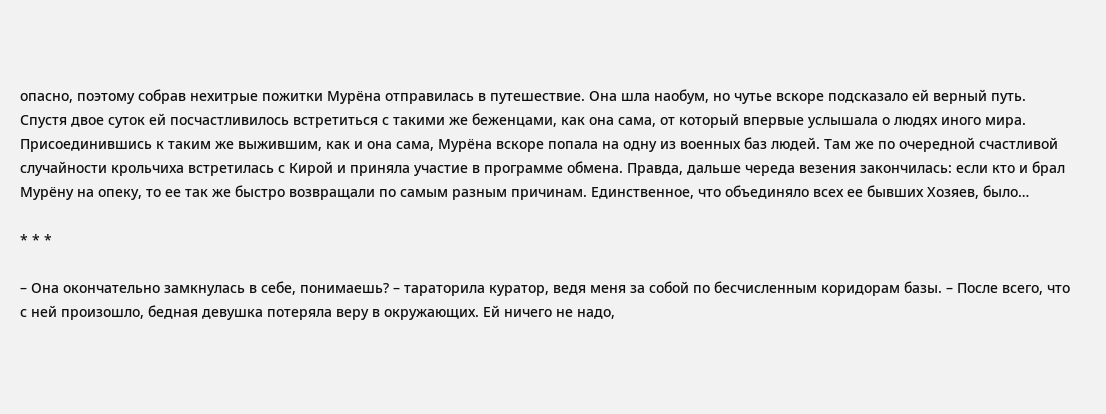опасно, поэтому собрав нехитрые пожитки Мурёна отправилась в путешествие. Она шла наобум, но чутье вскоре подсказало ей верный путь. Спустя двое суток ей посчастливилось встретиться с такими же беженцами, как она сама, от который впервые услышала о людях иного мира. Присоединившись к таким же выжившим, как и она сама, Мурёна вскоре попала на одну из военных баз людей. Там же по очередной счастливой случайности крольчиха встретилась с Кирой и приняла участие в программе обмена. Правда, дальше череда везения закончилась: если кто и брал Мурёну на опеку, то ее так же быстро возвращали по самым разным причинам. Единственное, что объединяло всех ее бывших Хозяев, было…

* * *

– Она окончательно замкнулась в себе, понимаешь? – тараторила куратор, ведя меня за собой по бесчисленным коридорам базы. – После всего, что с ней произошло, бедная девушка потеряла веру в окружающих. Ей ничего не надо,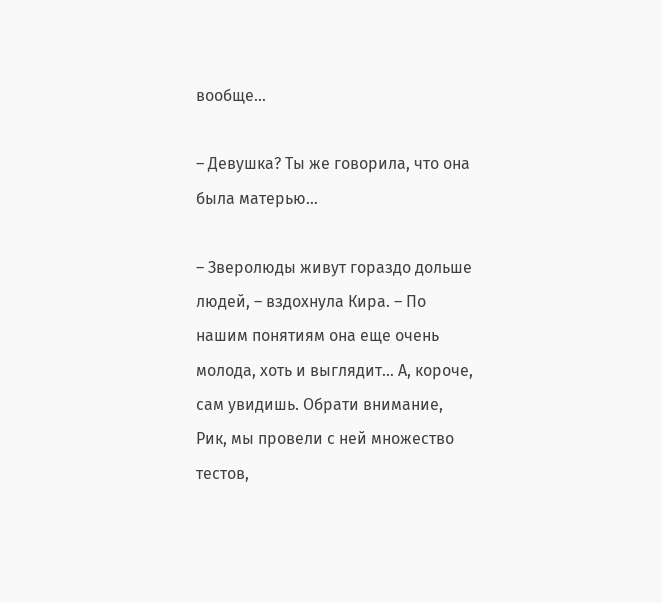вообще…

– Девушка? Ты же говорила, что она была матерью…

– Зверолюды живут гораздо дольше людей, – вздохнула Кира. – По нашим понятиям она еще очень молода, хоть и выглядит… А, короче, сам увидишь. Обрати внимание, Рик, мы провели с ней множество тестов,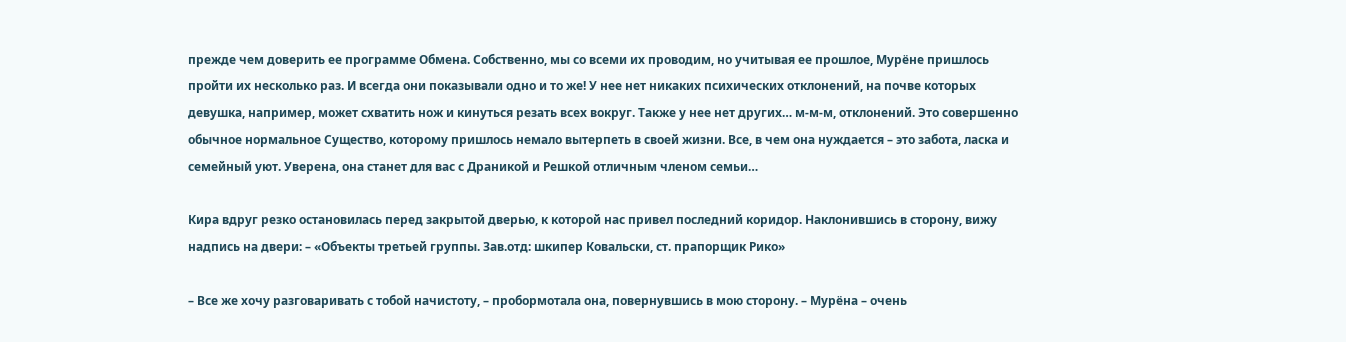прежде чем доверить ее программе Обмена. Собственно, мы со всеми их проводим, но учитывая ее прошлое, Мурёне пришлось пройти их несколько раз. И всегда они показывали одно и то же! У нее нет никаких психических отклонений, на почве которых девушка, например, может схватить нож и кинуться резать всех вокруг. Также у нее нет других… м-м-м, отклонений. Это совершенно обычное нормальное Существо, которому пришлось немало вытерпеть в своей жизни. Все, в чем она нуждается – это забота, ласка и семейный уют. Уверена, она станет для вас с Драникой и Решкой отличным членом семьи…

Кира вдруг резко остановилась перед закрытой дверью, к которой нас привел последний коридор. Наклонившись в сторону, вижу надпись на двери: – «Объекты третьей группы. Зав.отд: шкипер Ковальски, ст. прапорщик Рико»

– Все же хочу разговаривать с тобой начистоту, – пробормотала она, повернувшись в мою сторону. – Мурёна – очень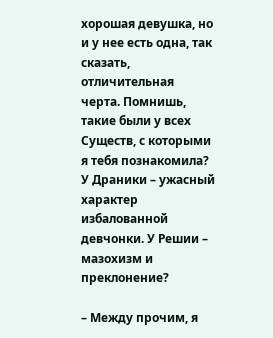хорошая девушка, но и у нее есть одна, так сказать, отличительная черта. Помнишь, такие были у всех Существ, с которыми я тебя познакомила? У Драники – ужасный характер избалованной девчонки. У Решии – мазохизм и преклонение?

– Между прочим, я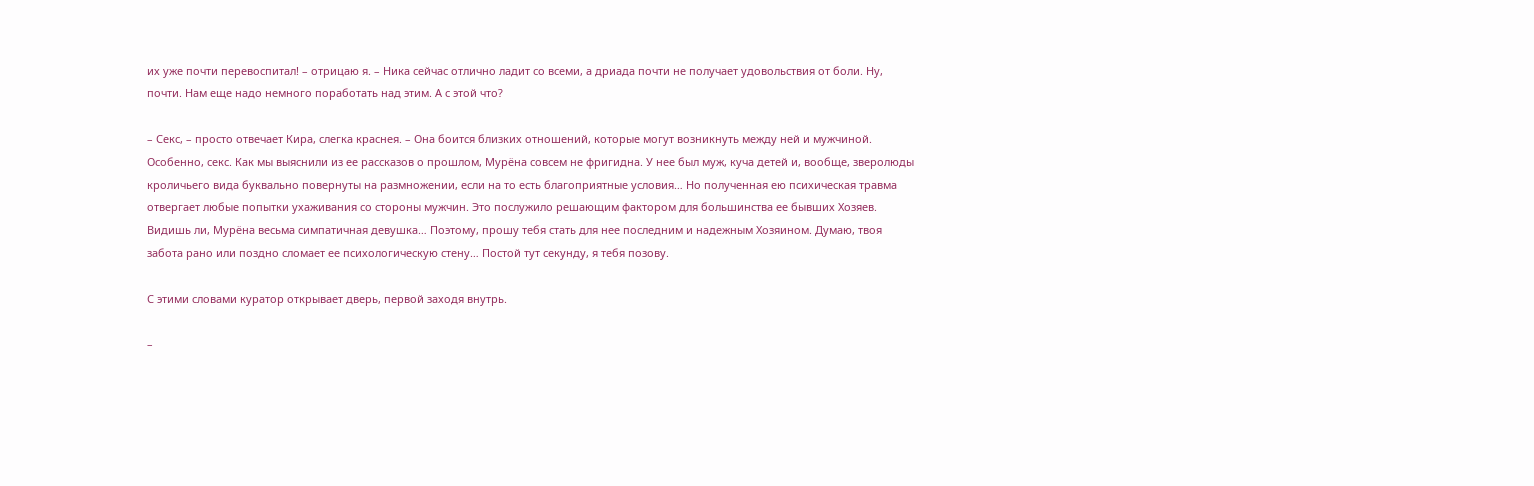их уже почти перевоспитал! – отрицаю я. – Ника сейчас отлично ладит со всеми, а дриада почти не получает удовольствия от боли. Ну, почти. Нам еще надо немного поработать над этим. А с этой что?

– Секс, – просто отвечает Кира, слегка краснея. – Она боится близких отношений, которые могут возникнуть между ней и мужчиной. Особенно, секс. Как мы выяснили из ее рассказов о прошлом, Мурёна совсем не фригидна. У нее был муж, куча детей и, вообще, зверолюды кроличьего вида буквально повернуты на размножении, если на то есть благоприятные условия… Но полученная ею психическая травма отвергает любые попытки ухаживания со стороны мужчин. Это послужило решающим фактором для большинства ее бывших Хозяев. Видишь ли, Мурёна весьма симпатичная девушка… Поэтому, прошу тебя стать для нее последним и надежным Хозяином. Думаю, твоя забота рано или поздно сломает ее психологическую стену… Постой тут секунду, я тебя позову.

С этими словами куратор открывает дверь, первой заходя внутрь.

–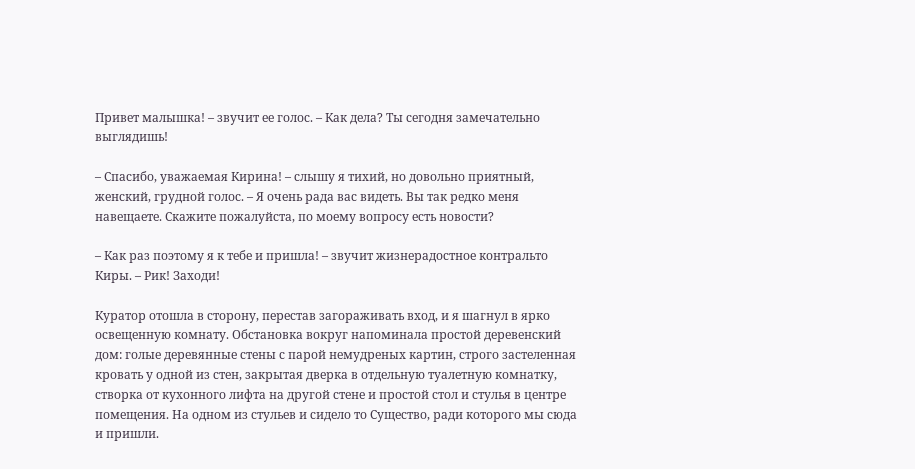Привет малышка! – звучит ее голос. – Как дела? Ты сегодня замечательно выглядишь!

– Спасибо, уважаемая Кирина! – слышу я тихий, но довольно приятный, женский, грудной голос. – Я очень рада вас видеть. Вы так редко меня навещаете. Скажите пожалуйста, по моему вопросу есть новости?

– Как раз поэтому я к тебе и пришла! – звучит жизнерадостное контральто Киры. – Рик! Заходи!

Куратор отошла в сторону, перестав загораживать вход, и я шагнул в ярко освещенную комнату. Обстановка вокруг напоминала простой деревенский дом: голые деревянные стены с парой немудреных картин, строго застеленная кровать у одной из стен, закрытая дверка в отдельную туалетную комнатку, створка от кухонного лифта на другой стене и простой стол и стулья в центре помещения. На одном из стульев и сидело то Существо, ради которого мы сюда и пришли.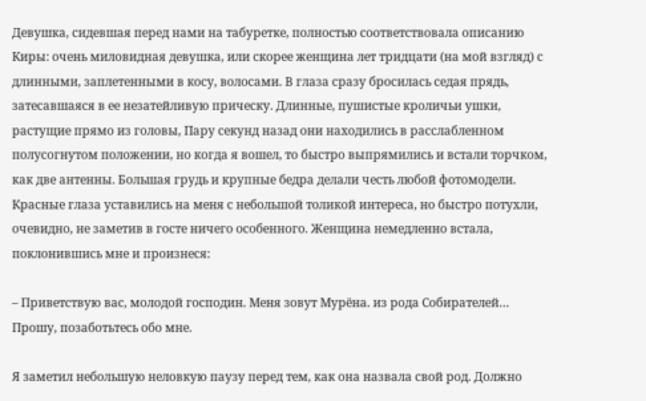Девушка, сидевшая перед нами на табуретке, полностью соответствовала описанию Киры: очень миловидная девушка, или скорее женщина лет тридцати (на мой взгляд) с длинными, заплетенными в косу, волосами. В глаза сразу бросилась седая прядь, затесавшаяся в ее незатейливую прическу. Длинные, пушистые кроличьи ушки, растущие прямо из головы, Пару секунд назад они находились в расслабленном полусогнутом положении, но когда я вошел, то быстро выпрямились и встали торчком, как две антенны. Большая грудь и крупные бедра делали честь любой фотомодели. Красные глаза уставились на меня с небольшой толикой интереса, но быстро потухли, очевидно, не заметив в госте ничего особенного. Женщина немедленно встала, поклонившись мне и произнеся:

– Приветствую вас, молодой господин. Меня зовут Мурёна. из рода Собирателей… Прошу, позаботьтесь обо мне.

Я заметил небольшую неловкую паузу перед тем, как она назвала свой род. Должно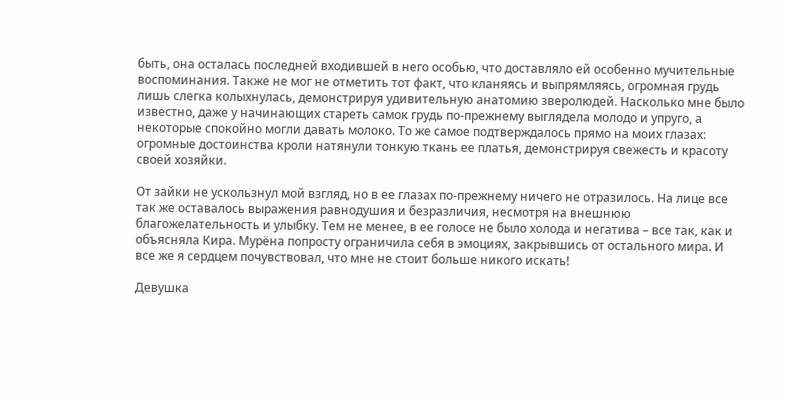быть, она осталась последней входившей в него особью, что доставляло ей особенно мучительные воспоминания. Также не мог не отметить тот факт, что кланяясь и выпрямляясь, огромная грудь лишь слегка колыхнулась, демонстрируя удивительную анатомию зверолюдей. Насколько мне было известно, даже у начинающих стареть самок грудь по-прежнему выглядела молодо и упруго, а некоторые спокойно могли давать молоко. То же самое подтверждалось прямо на моих глазах: огромные достоинства кроли натянули тонкую ткань ее платья, демонстрируя свежесть и красоту своей хозяйки.

От зайки не ускользнул мой взгляд, но в ее глазах по-прежнему ничего не отразилось. На лице все так же оставалось выражения равнодушия и безразличия, несмотря на внешнюю благожелательность и улыбку. Тем не менее, в ее голосе не было холода и негатива – все так, как и объясняла Кира. Мурёна попросту ограничила себя в эмоциях, закрывшись от остального мира. И все же я сердцем почувствовал, что мне не стоит больше никого искать!

Девушка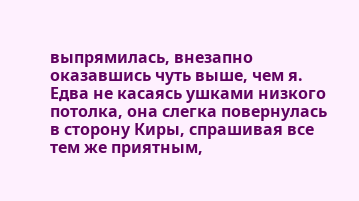выпрямилась, внезапно оказавшись чуть выше, чем я. Едва не касаясь ушками низкого потолка, она слегка повернулась в сторону Киры, спрашивая все тем же приятным,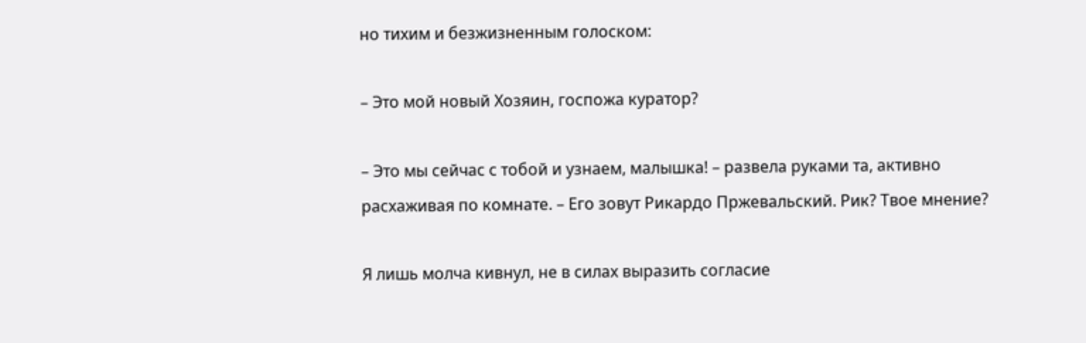но тихим и безжизненным голоском:

– Это мой новый Хозяин, госпожа куратор?

– Это мы сейчас с тобой и узнаем, малышка! – развела руками та, активно расхаживая по комнате. – Его зовут Рикардо Пржевальский. Рик? Твое мнение?

Я лишь молча кивнул, не в силах выразить согласие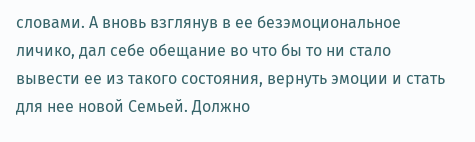словами. А вновь взглянув в ее безэмоциональное личико, дал себе обещание во что бы то ни стало вывести ее из такого состояния, вернуть эмоции и стать для нее новой Семьей. Должно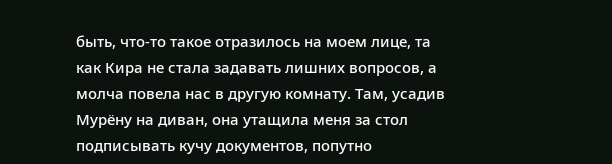быть, что-то такое отразилось на моем лице, та как Кира не стала задавать лишних вопросов, а молча повела нас в другую комнату. Там, усадив Мурёну на диван, она утащила меня за стол подписывать кучу документов, попутно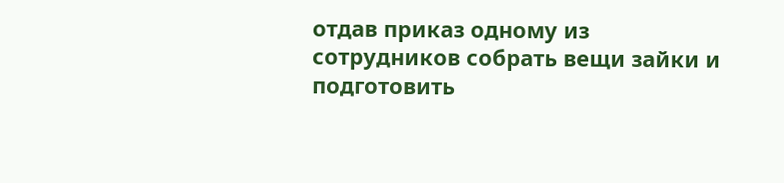отдав приказ одному из сотрудников собрать вещи зайки и подготовить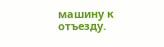машину к отъезду.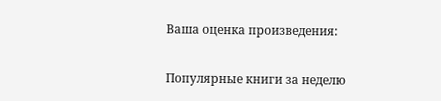Ваша оценка произведения:

Популярные книги за неделю